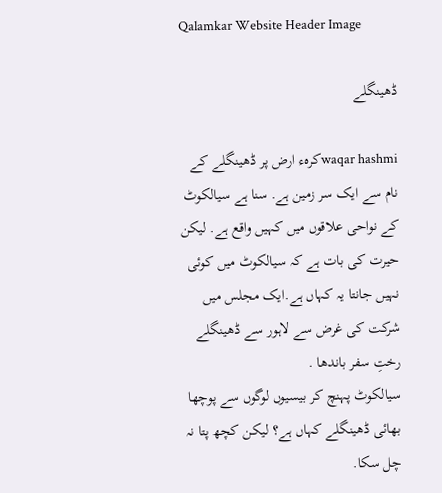Qalamkar Website Header Image

ڈھینگلے

waqar hashmiکرہء ارض پر ڈھینگلے کے نام سے ایک سر زمین ہے. سنا ہے سیالکوٹ کے نواحی علاقوں میں کہیں واقع ہے. لیکن حیرت کی بات ہے کہ سیالکوٹ میں کوئی نہیں جانتا یہ کہاں ہے.ایک مجلس میں شرکت کی غرض سے لاہور سے ڈھینگلے رختِ سفر باندھا .
سیالکوٹ پہنچ کر بیسیوں لوگوں سے پوچھا بھائی ڈھینگلے کہاں ہے؟ لیکن کچھ پتا نہ چل سکا.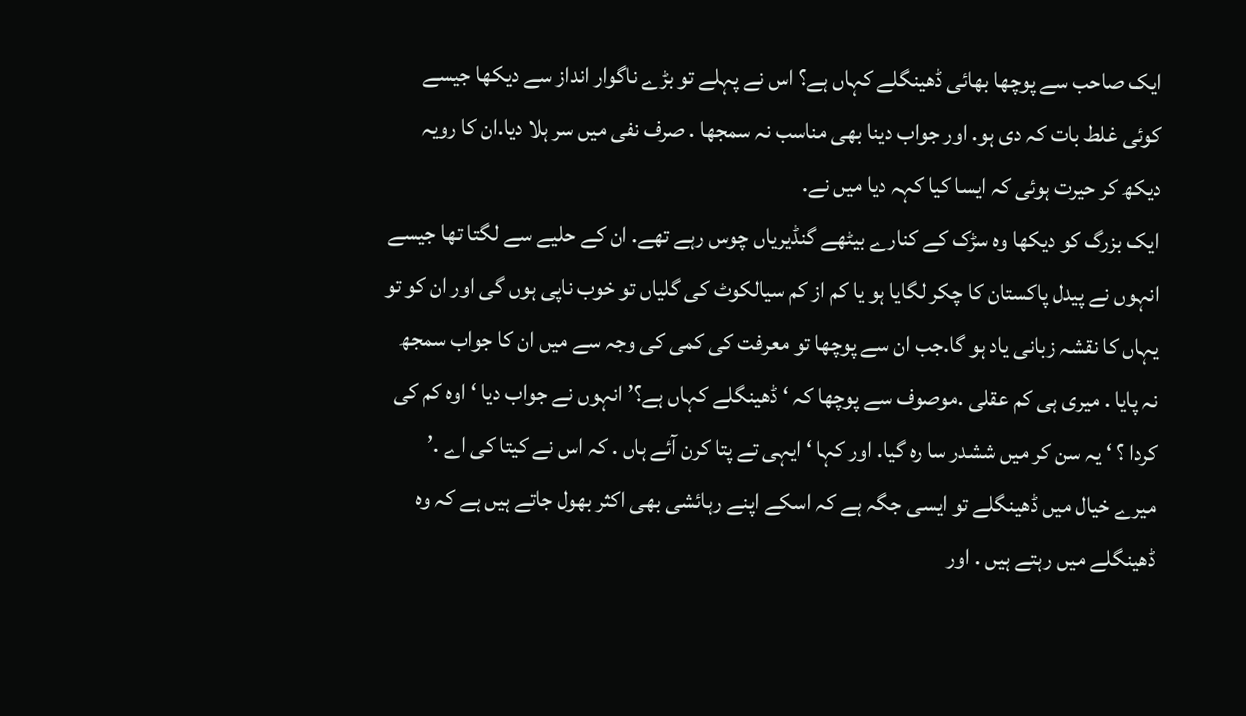ایک صاحب سے پوچھا بھائی ڈھینگلے کہاں ہے؟ اس نے پہلے تو بڑے ناگوار انداز سے دیکھا جیسے کوئی غلط بات کہ دی ہو. اور جواب دینا بھی مناسب نہ سمجھا . صرف نفی میں سر ہلا دیا.ان کا رویہ دیکھ کر حیرت ہوئی کہ ایسا کیا کہہ دیا میں نے.
ایک بزرگ کو دیکھا وہ سڑک کے کنارے بیٹھے گنڈیریاں چوس رہے تھے. ان کے حلیے سے لگتا تھا جیسے انہوں نے پیدل پاکستان کا چکر لگایا ہو یا کم از کم سیالکوٹ کی گلیاں تو خوب ناپی ہوں گی اور ان کو تو یہاں کا نقشہ زبانی یاد ہو گا.جب ان سے پوچھا تو معرفت کی کمی کی وجہ سے میں ان کا جواب سمجھ نہ پایا . میری ہی کم عقلی .موصوف سے پوچھا کہ ‘ ڈھینگلے کہاں ہے؟’ انہوں نے جواب دیا ‘ اوہ کم کی کردا ؟ ‘ یہ سن کر میں ششدر سا رہ گیا. اور کہا ‘ ایہی تے پتا کرن آئے ہاں . کہ اس نے کیتا کی اے .’
میرے خیال میں ڈھینگلے تو ایسی جگہ ہے کہ اسکے اپنے رہائشی بھی اکثر بھول جاتے ہیں ہے کہ وہ ڈھینگلے میں رہتے ہیں . اور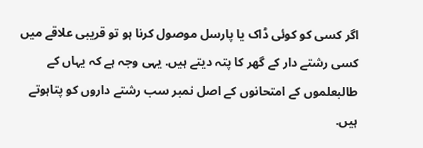اگر کسی کو کوئی ڈاک یا پارسل موصول کرنا ہو تو قریبی علاقے میں کسی رشتے دار کے گھر کا پتہ دیتے ہیں. یہی وجہ ہے کہ یہاں کے طالبعلموں کے امتحانوں کے اصل نمبر سب رشتے داروں کو پتاہوتے ہیں.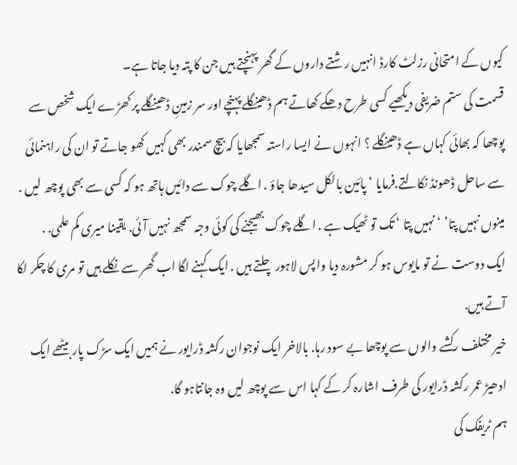کیوں کے امتحانی رزلٹ کارڈ انہیں رشتے داروں کے گھر پہنچتے ہیں جن کا پتہ دیا جاتا ہے۔
قسمت کی ستم ضریفی دیکھیے کسی طرح دھکے کھاتے ہم ڈھینگلے پہنچے اور سر زمینِ ڈھینگلے پر کھڑے ایک شخص سے پوچھا کہ بھائی کہاں ہے ڈھینگلے ؟ انہوں نے ایسا راستہ سمجھایا کہ بیچ سمندر بھی کہیں کھو جاتے تو ان کی راہنمائی سے ساحل ڈھونڈ نکالتے.فرمایا ‘ پائین بالکل سیدھا جاؤ . اگلے چوک سے دائیں ہاتھ ہو کہ کسی سے بھی پوچھ لیں . مینوں نہیں پتا’ ‘ نہیں پتا ‘ تک تو ٹھیک ہے . اگلے چوک بھیجنے کی کوئی وجہ سمجھ نہیں آئی. یقینا میری کم علمی. .
ایک دوست نے تو مایوس ہو کر مشورہ دیا واپس لاہور چلتے ہیں . ایک کہنے لگا اب گھر سے نکلے ہیں تو مری کا چکر لکا آتے ہیں.
خیر مختلف رکشے والوں سے پوچھا بے سود رہا. بالاخر ایک نوجوان رکشہ ڈرایور نے ہمیں ایک سڑک پار بیٹھے ایک ادھیڑ عمر رکشہ ڈرایور کی طرف اشارہ کر کے کہا اس سے پوچھ لیں وہ جانتاہو گا.
ہم ٹریفک کی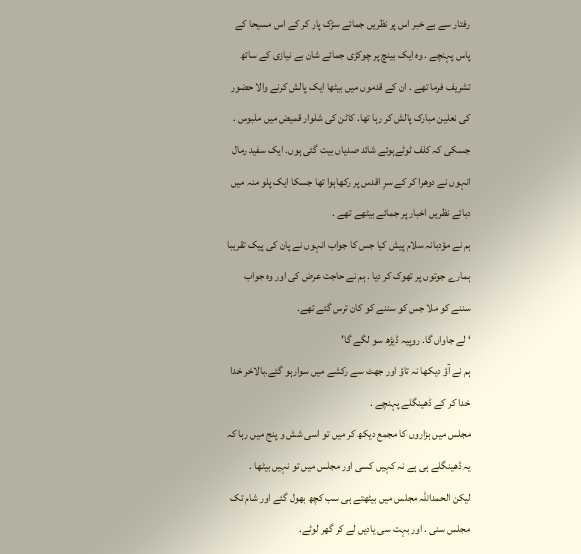رفتار سے بے خبر اس پر نظریں جمائے سڑک پار کر کے اس مسیحا کے پاس پہنچے . وہ ایک بینچ پر چوکڑی جمائے شان بے نیازی کے ساتھ تشریف فرما تھے . ان کے قدموں میں بیٹھا ایک پالش کرنے والا حضور کی نعلین مبارک پالش کر رہا تھا. کاٹن کی شلوار قمیض میں ملبوس . جسکی کہ کلف ٹوٹےہوئے شائد صدیاں بیت گئی ہوں. ایک سفید رمال انہوں نے دوھرا کر کے سرِ اقدس پر رکھاہوا تھا جسکا ایک پلو منہ میں دبائے نظریں اخبار پر جمائے بیٹھے تھے .
ہم نے مؤدبانہ سلام پیش کیا جس کا جواب انہوں نے پان کی پیک تقریبا ہمارے جوتوں پر تھوک کر دیا . ہم نے حاجت عرض کی اور وہ جواب سننے کو ملا جس کو سننے کو کان ترس گئے تھے.
‘ لے جاواں گا. روپیہ ڈیڑھ سو لگے گا’
ہم نے آؤ دیکھا نہ تاؤ اور جھٹ سے رکشے میں سوارہو گئے.بالاخر خدا خدا کر کے ڈھینگلے پہنچے .
مجلس میں ہزاروں کا مجمع دیکھ کر میں تو اسی شش و پنج میں رہا کہ یہ ڈھینگلے ہی ہے نہ کہیں کسی اور مجلس میں تو نہیں بیٹھا .
لیکن الحمداللہ مجلس میں بیٹھتے ہی سب کچھ بھول گئے اور شام تک مجلس سنی . اور بہت سی یادیں لے کر گھر لوٹے.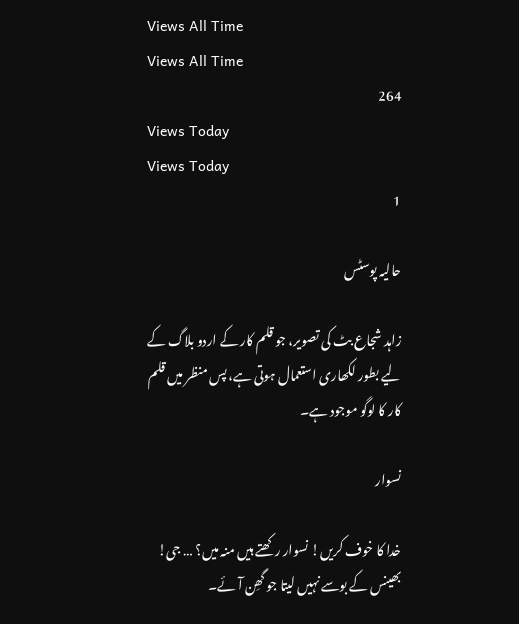Views All Time
Views All Time
264
Views Today
Views Today
1

حالیہ پوسٹس

زاہد شجاع بٹ کی تصویر، جو قلم کار کے اردو بلاگ کے لیے بطور لکھاری استعمال ہوتی ہے، پس منظر میں قلم کار کا لوگو موجود ہے۔

نسوار

خدا کا خوف کریں! نسوار رکھتے ہیں منہ میں؟ … جی! بھینس کے بوسے نہیں لیتا جو گھِن آئے۔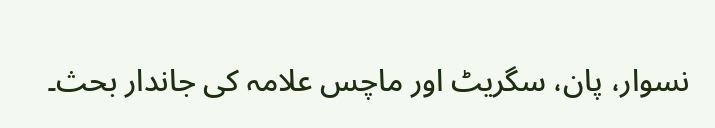نسوار، پان، سگریٹ اور ماچس علامہ کی جاندار بحث۔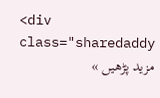<div class="sharedaddy
مزید پڑھیں »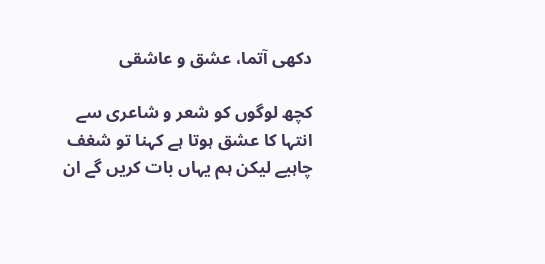دکھی آتما، عشق و عاشقی

کچھ لوگوں کو شعر و شاعری سے انتہا کا عشق ہوتا ہے کہنا تو شغف چاہیے لیکن ہم یہاں بات کریں گے ان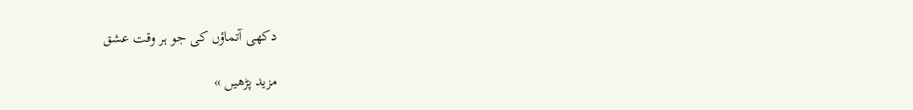دکھی آتماؤں کی جو ہر وقت عشق

مزید پڑھیں »